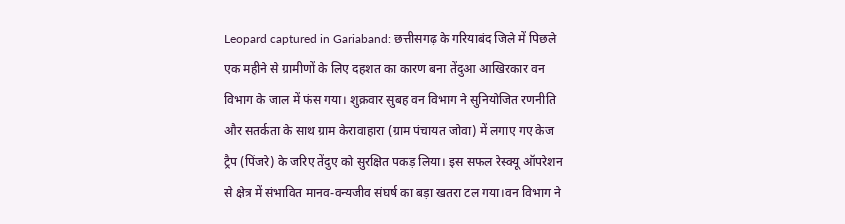Leopard captured in Gariaband: छत्तीसगढ़ के गरियाबंद जिले में पिछले एक महीने से ग्रामीणों के लिए दहशत का कारण बना तेंदुआ आखिरकार वन विभाग के जाल में फंस गया। शुक्रवार सुबह वन विभाग ने सुनियोजित रणनीति और सतर्कता के साथ ग्राम केरावाहारा (ग्राम पंचायत जोवा) में लगाए गए केज ट्रैप (पिंजरे) के जरिए तेंदुए को सुरक्षित पकड़ लिया। इस सफल रेस्क्यू ऑपरेशन से क्षेत्र में संभावित मानव-वन्यजीव संघर्ष का बड़ा खतरा टल गया।वन विभाग ने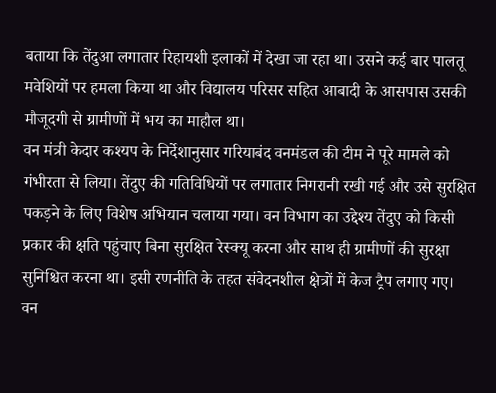बताया कि तेंदुआ लगातार रिहायशी इलाकों में देखा जा रहा था। उसने कई बार पालतू मवेशियों पर हमला किया था और विद्यालय परिसर सहित आबादी के आसपास उसकी मौजूदगी से ग्रामीणों में भय का माहौल था।
वन मंत्री केदार कश्यप के निर्देशानुसार गरियाबंद वनमंडल की टीम ने पूरे मामले को गंभीरता से लिया। तेंदुए की गतिविधियों पर लगातार निगरानी रखी गई और उसे सुरक्षित पकड़ने के लिए विशेष अभियान चलाया गया। वन विभाग का उद्देश्य तेंदुए को किसी प्रकार की क्षति पहुंचाए बिना सुरक्षित रेस्क्यू करना और साथ ही ग्रामीणों की सुरक्षा सुनिश्चित करना था। इसी रणनीति के तहत संवेदनशील क्षेत्रों में केज ट्रैप लगाए गए।
वन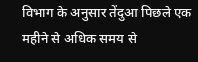विभाग के अनुसार तेंदुआ पिछले एक महीने से अधिक समय से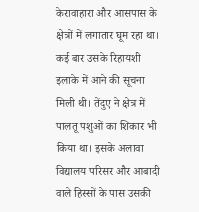केरावाहारा और आसपास के क्षेत्रों में लगातार घूम रहा था। कई बार उसके रिहायशी इलाके में आने की सूचना मिली थी। तेंदुए ने क्षेत्र में पालतू पशुओं का शिकार भी किया था। इसके अलावा विद्यालय परिसर और आबादी वाले हिस्सों के पास उसकी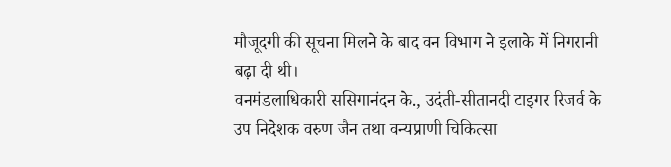मौजूदगी की सूचना मिलने के बाद वन विभाग ने इलाके में निगरानी बढ़ा दी थी।
वनमंडलाधिकारी ससिगानंदन के., उदंती-सीतानदी टाइगर रिजर्व के उप निदेशक वरुण जैन तथा वन्यप्राणी चिकित्सा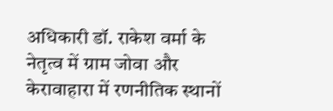अधिकारी डॉ. राकेश वर्मा के नेतृत्व में ग्राम जोवा और केरावाहारा में रणनीतिक स्थानों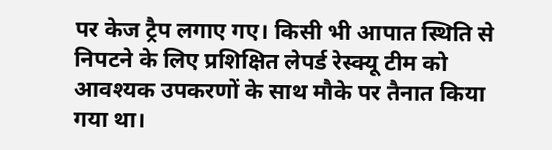पर केज ट्रैप लगाए गए। किसी भी आपात स्थिति से निपटने के लिए प्रशिक्षित लेपर्ड रेस्क्यू टीम को आवश्यक उपकरणों के साथ मौके पर तैनात किया गया था।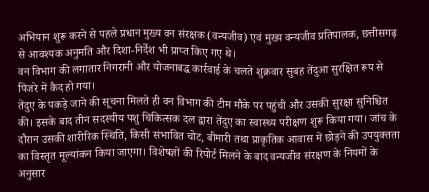अभियान शुरू करने से पहले प्रधान मुख्य वन संरक्षक (वन्यजीव) एवं मुख्य वन्यजीव प्रतिपालक, छत्तीसगढ़ से आवश्यक अनुमति और दिशा-निर्देश भी प्राप्त किए गए थे।
वन विभाग की लगातार निगरानी और योजनाबद्ध कार्रवाई के चलते शुक्रवार सुबह तेंदुआ सुरक्षित रूप से पिंजरे में कैद हो गया।
तेंदुए के पकड़े जाने की सूचना मिलते ही वन विभाग की टीम मौके पर पहुंची और उसकी सुरक्षा सुनिश्चित की। इसके बाद तीन सदस्यीय पशु चिकित्सक दल द्वारा तेंदुए का स्वास्थ्य परीक्षण शुरू किया गया। जांच के दौरान उसकी शारीरिक स्थिति, किसी संभावित चोट, बीमारी तथा प्राकृतिक आवास में छोड़ने की उपयुक्तता का विस्तृत मूल्यांकन किया जाएगा। विशेषज्ञों की रिपोर्ट मिलने के बाद वन्यजीव संरक्षण के नियमों के अनुसार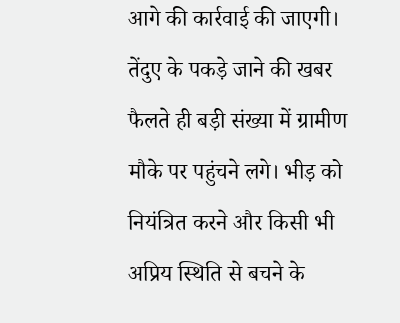आगे की कार्रवाई की जाएगी।
तेंदुए के पकड़े जाने की खबर फैलते ही बड़ी संख्या में ग्रामीण मौके पर पहुंचने लगे। भीड़ को नियंत्रित करने और किसी भी अप्रिय स्थिति से बचने के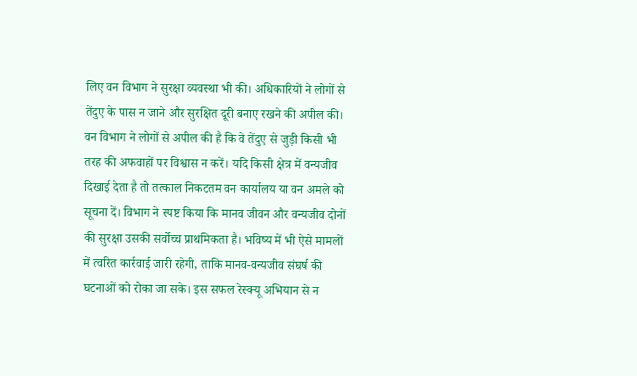लिए वन विभाग ने सुरक्षा व्यवस्था भी की। अधिकारियों ने लोगों से तेंदुए के पास न जाने और सुरक्षित दूरी बनाए रखने की अपील की।
वन विभाग ने लोगों से अपील की है कि वे तेंदुए से जुड़ी किसी भी तरह की अफवाहों पर विश्वास न करें। यदि किसी क्षेत्र में वन्यजीव दिखाई देता है तो तत्काल निकटतम वन कार्यालय या वन अमले को सूचना दें। विभाग ने स्पष्ट किया कि मानव जीवन और वन्यजीव दोनों की सुरक्षा उसकी सर्वोच्च प्राथमिकता है। भविष्य में भी ऐसे मामलों में त्वरित कार्रवाई जारी रहेगी, ताकि मानव-वन्यजीव संघर्ष की घटनाओं को रोका जा सके। इस सफल रेस्क्यू अभियान से न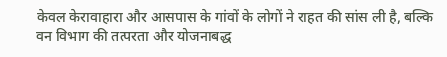केवल केरावाहारा और आसपास के गांवों के लोगों ने राहत की सांस ली है, बल्कि वन विभाग की तत्परता और योजनाबद्ध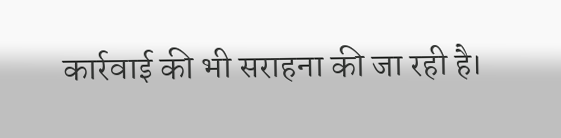कार्रवाई की भी सराहना की जा रही है।